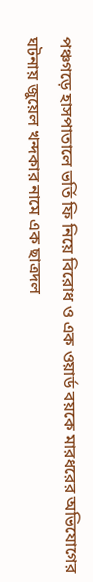পঞ্চগড়ে হাসপাতালে ভর্তি ফি নিয়ে বিরোধ ও এক ওয়ার্ড বয়কে মারধরের অভিযোগের ঘটনায় জুয়েল খন্দকার নামে এক ছাত্রদল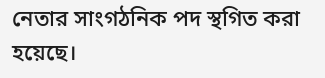নেতার সাংগঠনিক পদ স্থগিত করা হয়েছে।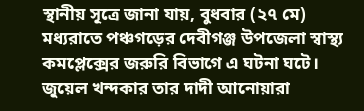স্থানীয় সূত্রে জানা যায়, বুধবার (২৭ মে) মধ্যরাতে পঞ্চগড়ের দেবীগঞ্জ উপজেলা স্বাস্থ্য কমপ্লেক্সের জরুরি বিভাগে এ ঘটনা ঘটে। জুয়েল খন্দকার তার দাদী আনোয়ারা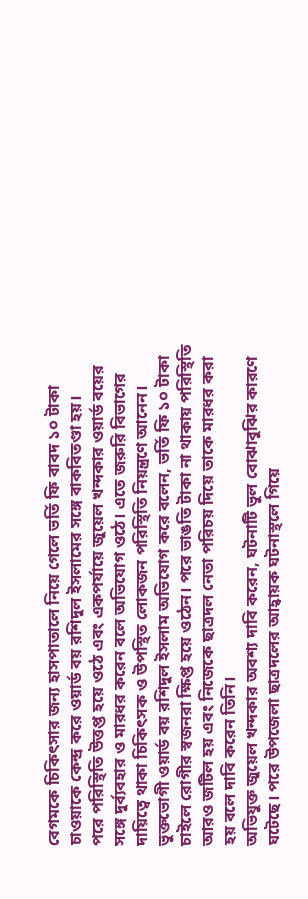বেগমকে চিকিৎসার জন্য হাসপাতালে নিয়ে গেলে ভর্তি ফি বাবদ ১০ টাকা চাওয়াকে কেন্দ্র করে ওয়ার্ড বয় রশিদুল ইসলামের সঙ্গে বাকবিতণ্ডা হয়।
পরে পরিস্থিতি উত্তপ্ত হয়ে ওঠে এবং একপর্যায়ে জুয়েল খন্দকার ওয়ার্ড বয়ের সঙ্গে দুর্ব্যবহার ও মারধর করেন বলে অভিযোগ ওঠে। এতে জরুরি বিভাগের দায়িত্বে থাকা চিকিৎসক ও উপস্থিত লোকজন পরিস্থিতি নিয়ন্ত্রণে আনেন।
ভুক্তভোগী ওয়ার্ড বয় রশিদুল ইসলাম অভিযোগ করে বলেন, ভর্তি ফি ১০ টাকা চাইলে রোগীর স্বজনরা ক্ষিপ্ত হয়ে ওঠেন। পরে ভাঙতি টাকা না থাকায় পরিস্থিতি আরও জটিল হয় এবং নিজেকে ছাত্রদল নেতা পরিচয় দিয়ে তাকে মারধর করা হয় বলে দাবি করেন তিনি।
অভিযুক্ত জুয়েল খন্দকার অবশ্য দাবি করেন, ঘটনাটি ভুল বোঝাবুঝির কারণে ঘটেছে। পরে উপজেলা ছাত্রদলের আহ্বায়ক ঘটনাস্থলে গিয়ে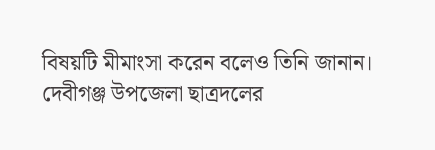বিষয়টি মীমাংসা করেন বলেও তিনি জানান।
দেবীগঞ্জ উপজেলা ছাত্রদলের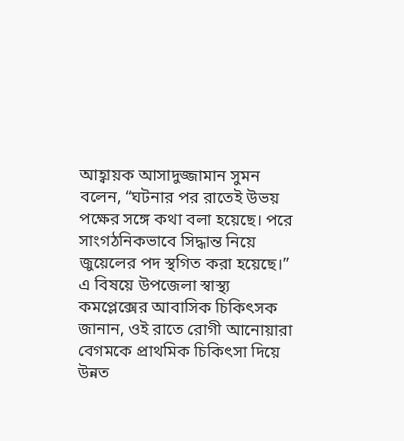আহ্বায়ক আসাদুজ্জামান সুমন বলেন, “ঘটনার পর রাতেই উভয় পক্ষের সঙ্গে কথা বলা হয়েছে। পরে সাংগঠনিকভাবে সিদ্ধান্ত নিয়ে জুয়েলের পদ স্থগিত করা হয়েছে।”
এ বিষয়ে উপজেলা স্বাস্থ্য কমপ্লেক্সের আবাসিক চিকিৎসক জানান, ওই রাতে রোগী আনোয়ারা বেগমকে প্রাথমিক চিকিৎসা দিয়ে উন্নত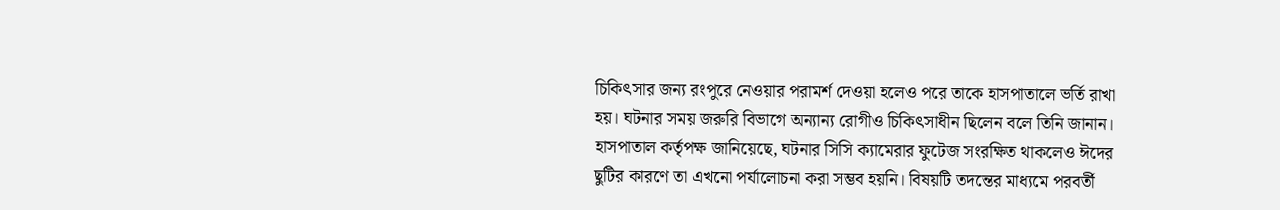চিকিৎসার জন্য রংপুরে নেওয়ার পরামর্শ দেওয়া হলেও পরে তাকে হাসপাতালে ভর্তি রাখা হয়। ঘটনার সময় জরুরি বিভাগে অন্যান্য রোগীও চিকিৎসাধীন ছিলেন বলে তিনি জানান।
হাসপাতাল কর্তৃপক্ষ জানিয়েছে, ঘটনার সিসি ক্যামেরার ফুটেজ সংরক্ষিত থাকলেও ঈদের ছুটির কারণে তা এখনো পর্যালোচনা করা সম্ভব হয়নি। বিষয়টি তদন্তের মাধ্যমে পরবর্তী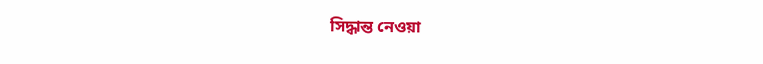সিদ্ধান্ত নেওয়া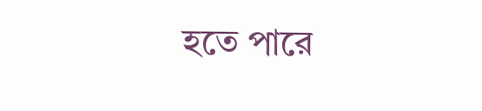হতে পারে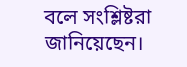বলে সংশ্লিষ্টরা জানিয়েছেন।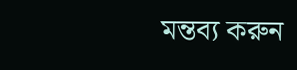মন্তব্য করুন